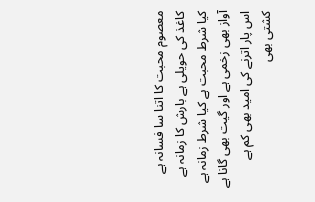معصوم محبت کا اتنا سا فسانہ ہے
کاغذ کی حویلی ہے بارش کا زمانہ ہے
کیا شرط محبت ہے کیا شرط زمانہ ہے
آواز بھی زخمی ہے اور گیت بھی گانا ہے
اس پار اترنے کی امید بھی کم ہے
کشتی بھی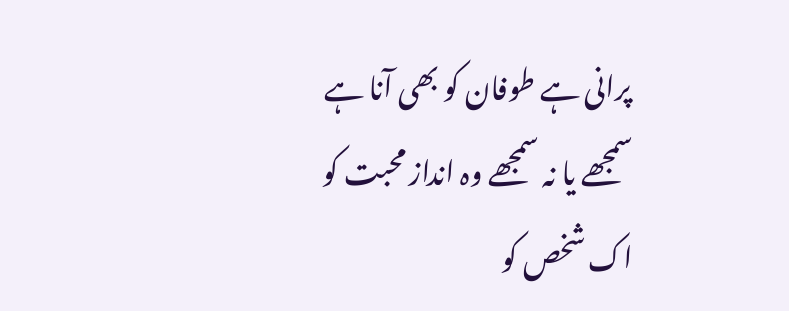پرانی ہے طوفان کو بھی آنا ہے
سمجھے یا نہ سمجھے وہ انداز محبت کو
اک شخص کو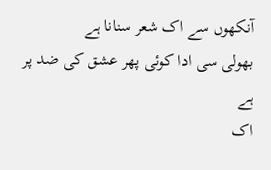آنکھوں سے اک شعر سنانا ہے
بھولی سی ادا کوئی پھر عشق کی ضد پر ہے
اک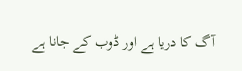آگ کا دریا ہے اور ڈوب کے جانا ہے